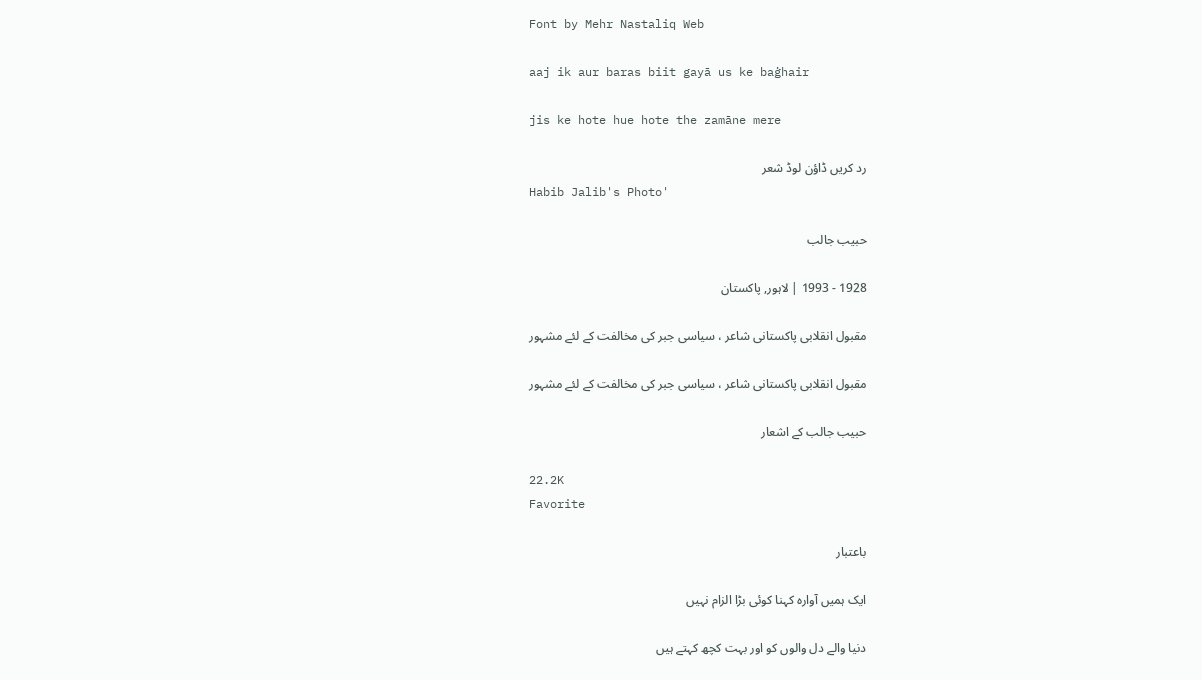Font by Mehr Nastaliq Web

aaj ik aur baras biit gayā us ke baġhair

jis ke hote hue hote the zamāne mere

رد کریں ڈاؤن لوڈ شعر
Habib Jalib's Photo'

حبیب جالب

1928 - 1993 | لاہور, پاکستان

مقبول انقلابی پاکستانی شاعر ، سیاسی جبر کی مخالفت کے لئے مشہور

مقبول انقلابی پاکستانی شاعر ، سیاسی جبر کی مخالفت کے لئے مشہور

حبیب جالب کے اشعار

22.2K
Favorite

باعتبار

ایک ہمیں آوارہ کہنا کوئی بڑا الزام نہیں

دنیا والے دل والوں کو اور بہت کچھ کہتے ہیں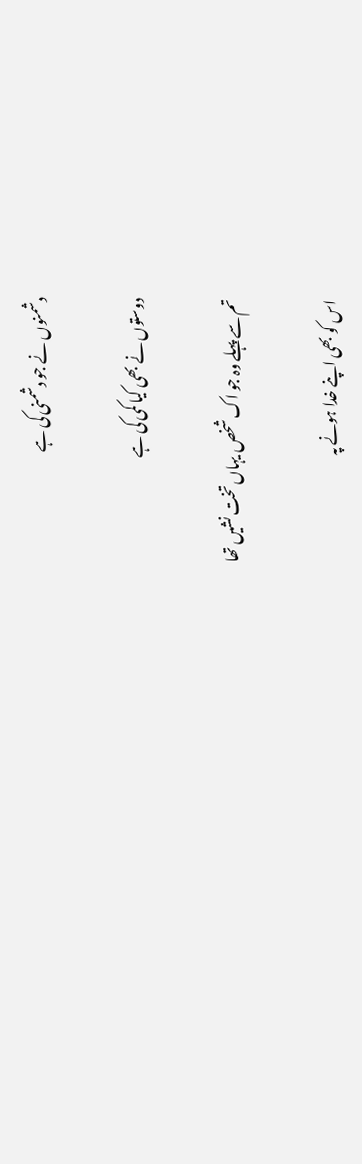دشمنوں نے جو دشمنی کی ہے

دوستوں نے بھی کیا کمی کی ہے

تم سے پہلے وہ جو اک شخص یہاں تخت نشیں تھا

اس کو بھی اپنے خدا ہونے پہ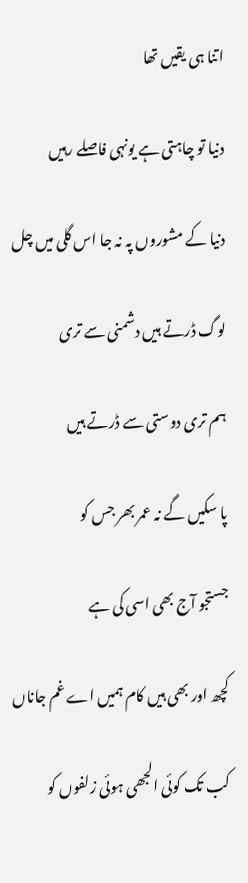اتنا ہی یقیں تھا

دنیا تو چاہتی ہے یونہی فاصلے رہیں

دنیا کے مشوروں پہ نہ جا اس گلی میں چل

لوگ ڈرتے ہیں دشمنی سے تری

ہم تری دوستی سے ڈرتے ہیں

پا سکیں گے نہ عمر بھر جس کو

جستجو آج بھی اسی کی ہے

کچھ اور بھی ہیں کام ہمیں اے غم جاناں

کب تک کوئی الجھی ہوئی زلفوں کو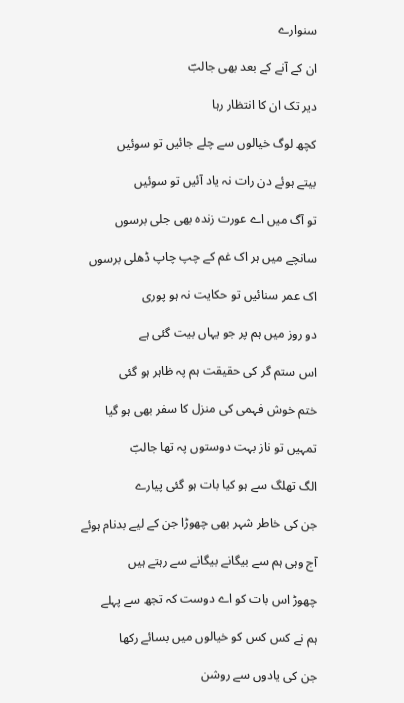سنوارے

ان کے آنے کے بعد بھی جالبؔ

دیر تک ان کا انتظار رہا

کچھ لوگ خیالوں سے چلے جائیں تو سوئیں

بیتے ہوئے دن رات نہ یاد آئیں تو سوئیں

تو آگ میں اے عورت زندہ بھی جلی برسوں

سانچے میں ہر اک غم کے چپ چاپ ڈھلی برسوں

اک عمر سنائیں تو حکایت نہ ہو پوری

دو روز میں ہم پر جو یہاں بیت گئی ہے

اس ستم گر کی حقیقت ہم پہ ظاہر ہو گئی

ختم خوش فہمی کی منزل کا سفر بھی ہو گیا

تمہیں تو ناز بہت دوستوں پہ تھا جالبؔ

الگ تھلگ سے ہو کیا بات ہو گئی پیارے

جن کی خاطر شہر بھی چھوڑا جن کے لیے بدنام ہوئے

آج وہی ہم سے بیگانے بیگانے سے رہتے ہیں

چھوڑ اس بات کو اے دوست کہ تجھ سے پہلے

ہم نے کس کس کو خیالوں میں بسائے رکھا

جن کی یادوں سے روشن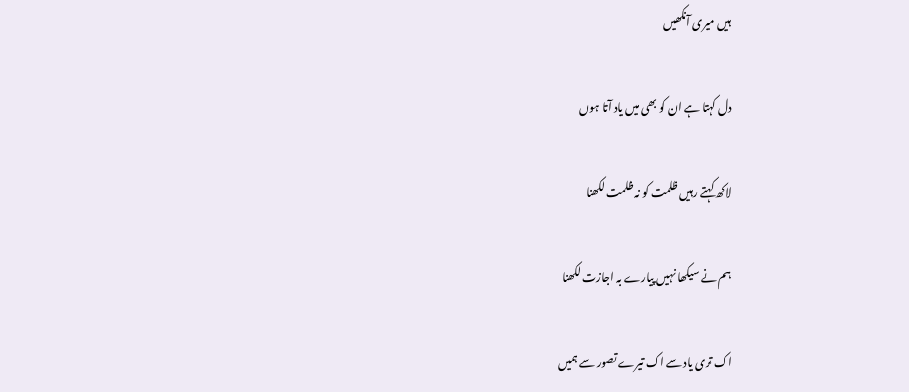ہیں میری آنکھیں

دل کہتا ہے ان کو بھی میں یاد آتا ہوں

لاکھ کہتے رہیں ظلمت کو نہ ظلمت لکھنا

ہم نے سیکھا نہیں پیارے بہ اجازت لکھنا

اک تری یاد سے اک تیرے تصور سے ہمیں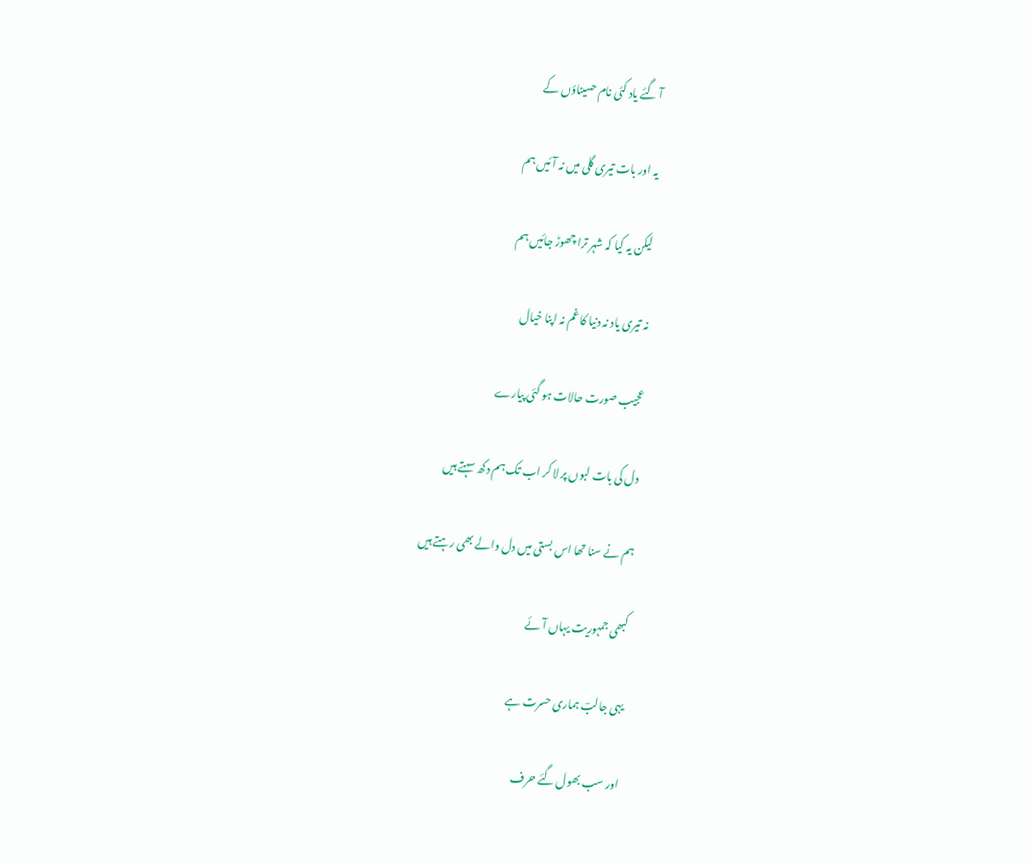آ گئے یاد کئی نام حسیناؤں کے

یہ اور بات تیری گلی میں نہ آئیں ہم

لیکن یہ کیا کہ شہر ترا چھوڑ جائیں ہم

نہ تیری یاد نہ دنیا کا غم نہ اپنا خیال

عجیب صورت حالات ہو گئی پیارے

دل کی بات لبوں پر لا کر اب تک ہم دکھ سہتے ہیں

ہم نے سنا تھا اس بستی میں دل والے بھی رہتے ہیں

کبھی جمہوریت یہاں آئے

یہی جالبؔ ہماری حسرت ہے

اور سب بھول گئے حرف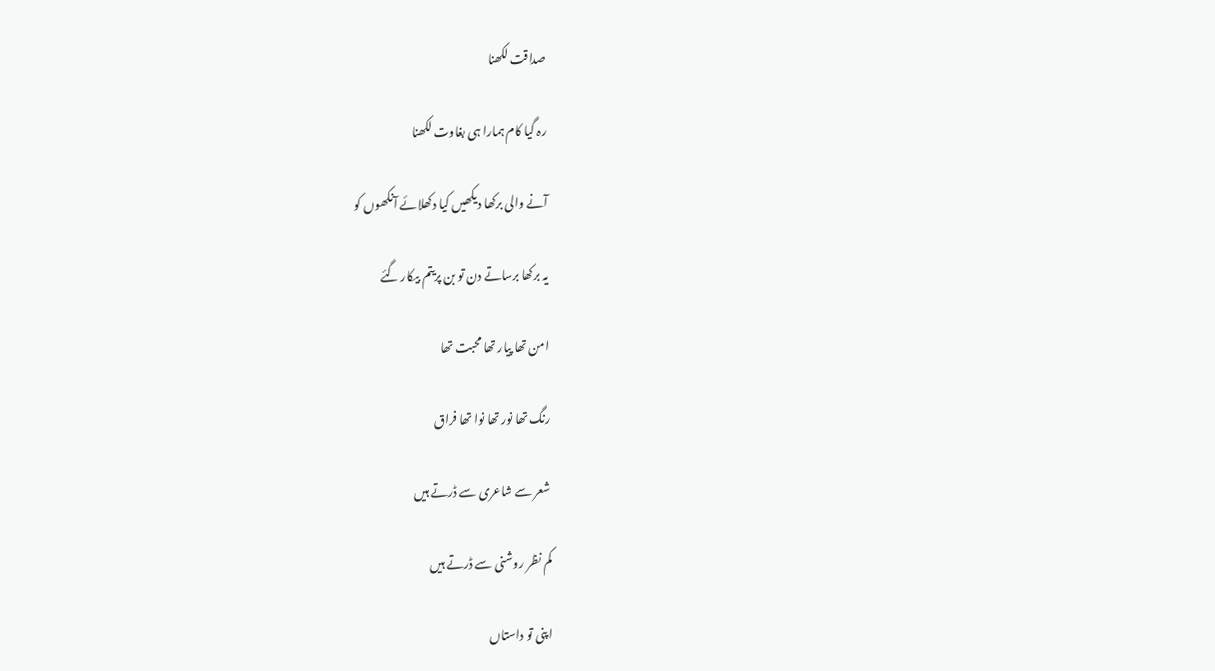صداقت لکھنا

رہ گیا کام ہمارا ہی بغاوت لکھنا

آنے والی برکھا دیکھیں کیا دکھلائے آنکھوں کو

یہ برکھا برساتے دن تو بن پریتم بیکار گئے

امن تھا پیار تھا محبت تھا

رنگ تھا نور تھا نوا تھا فراق

شعر سے شاعری سے ڈرتے ہیں

کم نظر روشنی سے ڈرتے ہیں

اپنی تو داستاں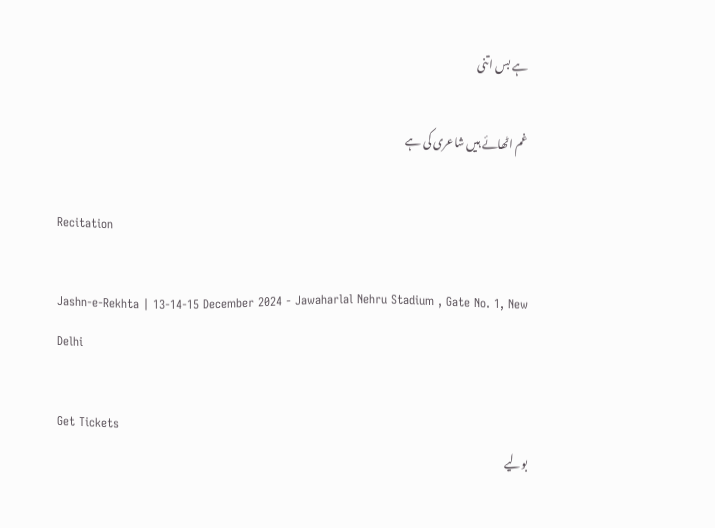ہے بس اتنی

غم اٹھائے ہیں شاعری کی ہے

Recitation

Jashn-e-Rekhta | 13-14-15 December 2024 - Jawaharlal Nehru Stadium , Gate No. 1, New Delhi

Get Tickets
بولیے